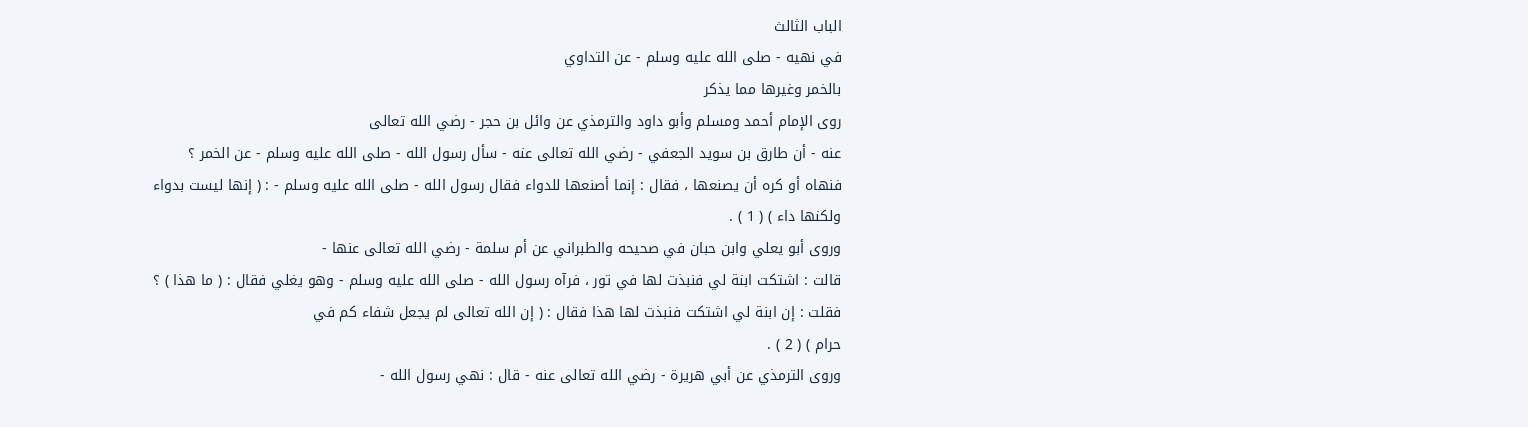الباب الثالث
في نهيه - صلى الله عليه وسلم - عن التداوي
بالخمر وغيرها مما يذكر
روى الإمام أحمد ومسلم وأبو داود والترمذي عن وائل بن حجر - رضي الله تعالى
عنه - أن طارق بن سويد الجعفي - رضي الله تعالى عنه - سأل رسول الله - صلى الله عليه وسلم - عن الخمر ؟
فنهاه أو كره أن يصنعها ، فقال : إنما أصنعها للدواء فقال رسول الله - صلى الله عليه وسلم - : ( إنها ليست بدواء
ولكنها داء ) ( 1 ) .
وروى أبو يعلي وابن حبان في صحيحه والطبراني عن أم سلمة - رضي الله تعالى عنها -
قالت : اشتكت ابنة لي فنبذت لها في تور ، فرآه رسول الله - صلى الله عليه وسلم - وهو يغلي فقال : ( ما هذا ) ؟
فقلت : إن ابنة لي اشتكت فنبذت لها هذا فقال : ( إن الله تعالى لم يجعل شفاء كم في
حرام ) ( 2 ) .
وروى الترمذي عن أبي هريرة - رضي الله تعالى عنه - قال : نهي رسول الله -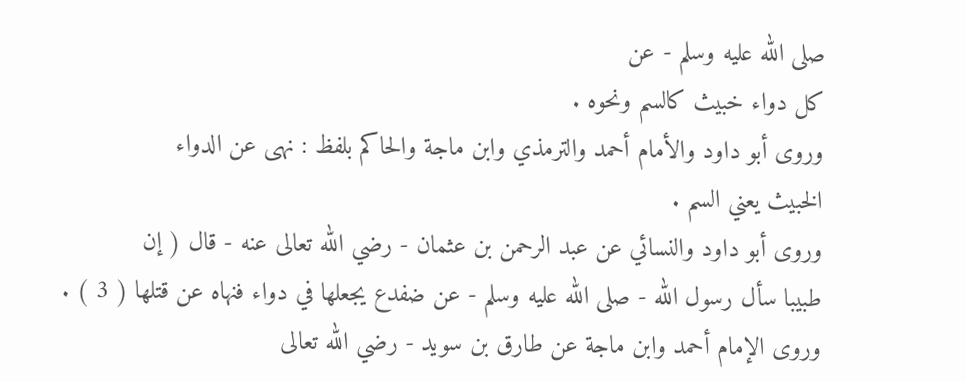صلى الله عليه وسلم - عن
كل دواء خبيث كالسم ونحوه .
وروى أبو داود والأمام أحمد والترمذي وابن ماجة والحاكم بلفظ : نهى عن الدواء
الخبيث يعني السم .
وروى أبو داود والنسائي عن عبد الرحمن بن عثمان - رضي الله تعالى عنه - قال ( إن
طبيبا سأل رسول الله - صلى الله عليه وسلم - عن ضفدع يجعلها في دواء فنهاه عن قتلها ( 3 ) .
وروى الإمام أحمد وابن ماجة عن طارق بن سويد - رضي الله تعالى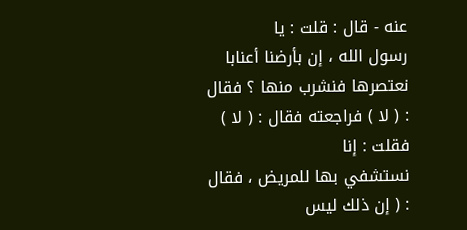عنه - قال : قلت : يا
رسول الله ، إن بأرضنا أعنابا نعتصرها فنشرب منها ؟ فقال : ( لا ) فراجعته فقال : ( لا ) فقلت : إنا
نستشفي بها للمريض ، فقال : ( إن ذلك ليس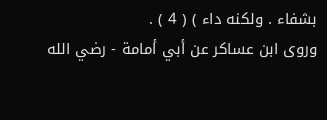بشفاء . ولكنه داء ) ( 4 ) .
وروى ابن عساكر عن أبي أمامة - رضي الله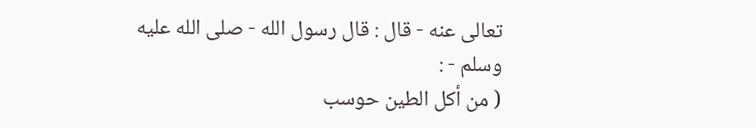تعالى عنه - قال : قال رسول الله - صلى الله عليه وسلم - :
( من أكل الطين حوسب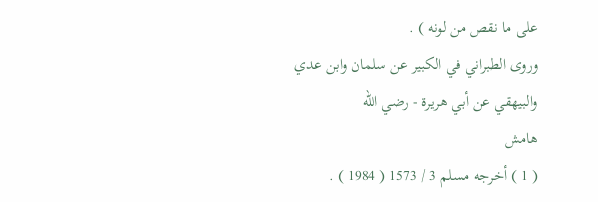على ما نقص من لونه ) .
وروى الطبراني في الكبير عن سلمان وابن عدي والبيهقي عن أبي هريرة - رضي الله
هامش
( 1 ) أخرجه مسلم 3 / 1573 ( 1984 ) .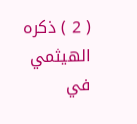( 2 ) ذكره الهيثمي في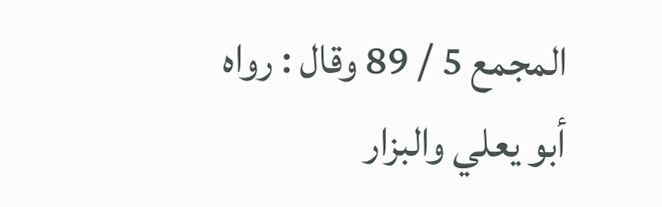المجمع 5 / 89 وقال : رواه أبو يعلي والبزار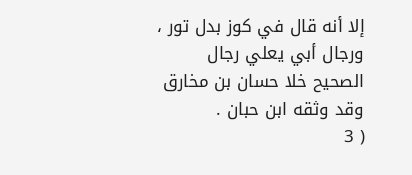إلا أنه قال في كوز بدل تور ، ورجال أبي يعلي رجال
الصحيح خلا حسان بن مخارق وقد وثقه ابن حبان .
( 3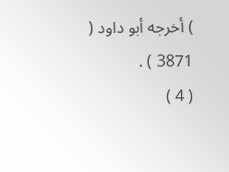) أخرجه أبو داود ( 3871 ) .
( 4 )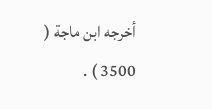أخرجه ابن ماجة ( 3500 ) .